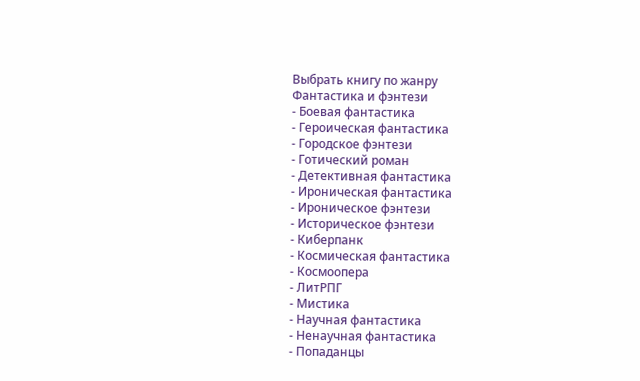Выбрать книгу по жанру
Фантастика и фэнтези
- Боевая фантастика
- Героическая фантастика
- Городское фэнтези
- Готический роман
- Детективная фантастика
- Ироническая фантастика
- Ироническое фэнтези
- Историческое фэнтези
- Киберпанк
- Космическая фантастика
- Космоопера
- ЛитРПГ
- Мистика
- Научная фантастика
- Ненаучная фантастика
- Попаданцы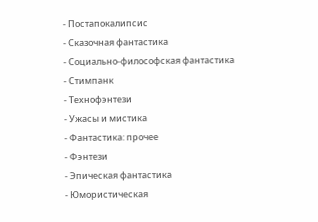- Постапокалипсис
- Сказочная фантастика
- Социально-философская фантастика
- Стимпанк
- Технофэнтези
- Ужасы и мистика
- Фантастика: прочее
- Фэнтези
- Эпическая фантастика
- Юмористическая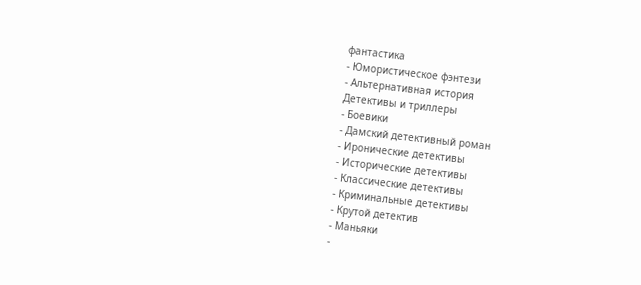фантастика
- Юмористическое фэнтези
- Альтернативная история
Детективы и триллеры
- Боевики
- Дамский детективный роман
- Иронические детективы
- Исторические детективы
- Классические детективы
- Криминальные детективы
- Крутой детектив
- Маньяки
-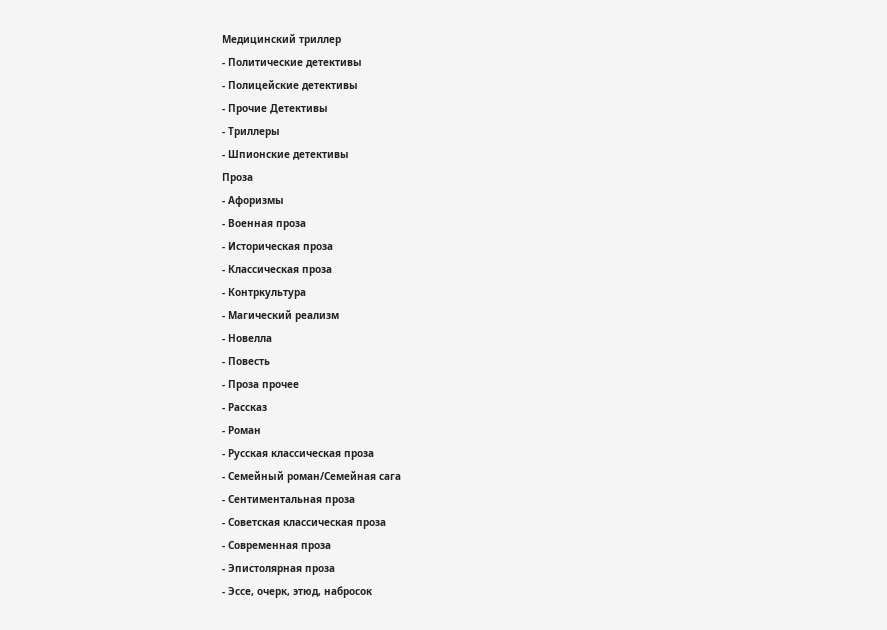Медицинский триллер
- Политические детективы
- Полицейские детективы
- Прочие Детективы
- Триллеры
- Шпионские детективы
Проза
- Афоризмы
- Военная проза
- Историческая проза
- Классическая проза
- Контркультура
- Магический реализм
- Новелла
- Повесть
- Проза прочее
- Рассказ
- Роман
- Русская классическая проза
- Семейный роман/Семейная сага
- Сентиментальная проза
- Советская классическая проза
- Современная проза
- Эпистолярная проза
- Эссе, очерк, этюд, набросок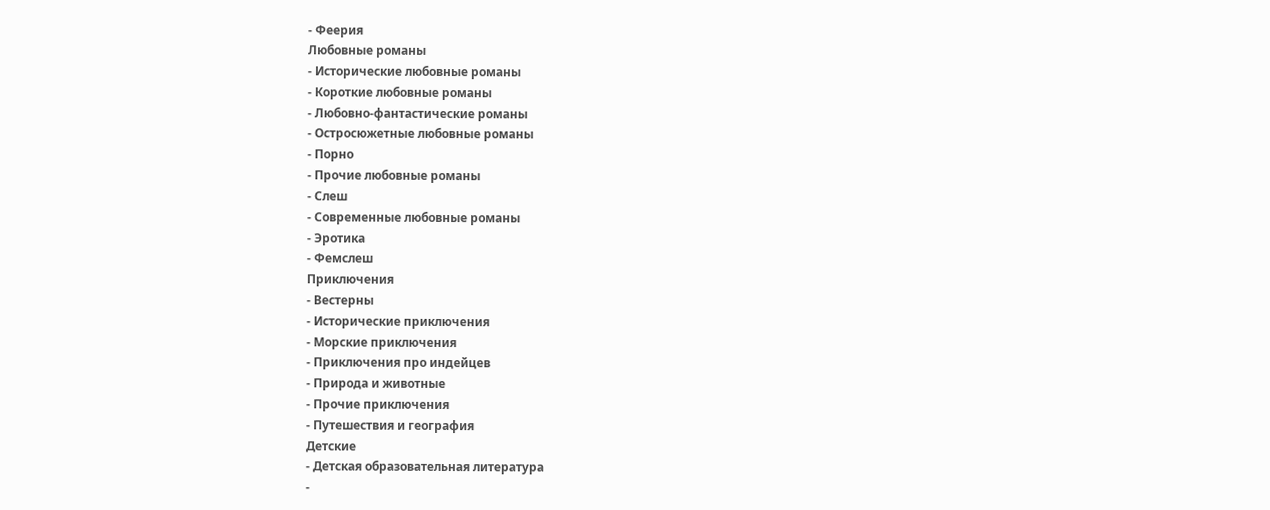- Феерия
Любовные романы
- Исторические любовные романы
- Короткие любовные романы
- Любовно-фантастические романы
- Остросюжетные любовные романы
- Порно
- Прочие любовные романы
- Слеш
- Современные любовные романы
- Эротика
- Фемслеш
Приключения
- Вестерны
- Исторические приключения
- Морские приключения
- Приключения про индейцев
- Природа и животные
- Прочие приключения
- Путешествия и география
Детские
- Детская образовательная литература
-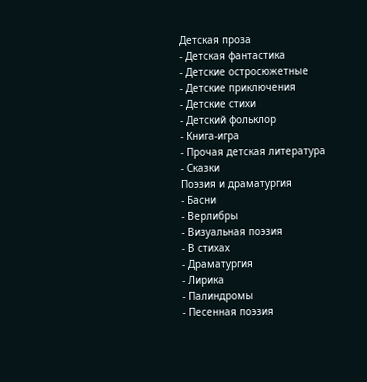Детская проза
- Детская фантастика
- Детские остросюжетные
- Детские приключения
- Детские стихи
- Детский фольклор
- Книга-игра
- Прочая детская литература
- Сказки
Поэзия и драматургия
- Басни
- Верлибры
- Визуальная поэзия
- В стихах
- Драматургия
- Лирика
- Палиндромы
- Песенная поэзия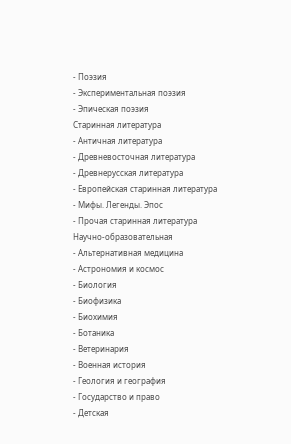- Поэзия
- Экспериментальная поэзия
- Эпическая поэзия
Старинная литература
- Античная литература
- Древневосточная литература
- Древнерусская литература
- Европейская старинная литература
- Мифы. Легенды. Эпос
- Прочая старинная литература
Научно-образовательная
- Альтернативная медицина
- Астрономия и космос
- Биология
- Биофизика
- Биохимия
- Ботаника
- Ветеринария
- Военная история
- Геология и география
- Государство и право
- Детская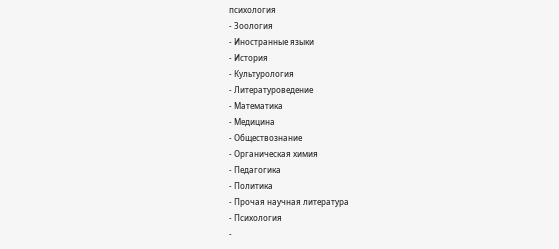психология
- Зоология
- Иностранные языки
- История
- Культурология
- Литературоведение
- Математика
- Медицина
- Обществознание
- Органическая химия
- Педагогика
- Политика
- Прочая научная литература
- Психология
-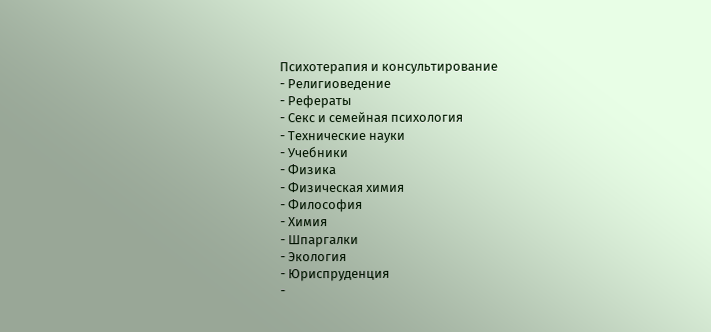Психотерапия и консультирование
- Религиоведение
- Рефераты
- Секс и семейная психология
- Технические науки
- Учебники
- Физика
- Физическая химия
- Философия
- Химия
- Шпаргалки
- Экология
- Юриспруденция
-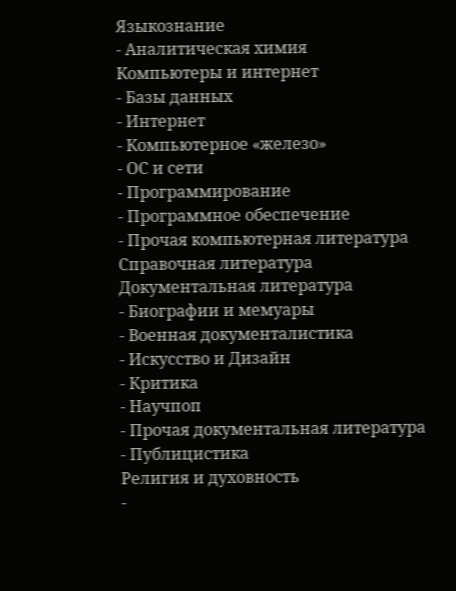Языкознание
- Аналитическая химия
Компьютеры и интернет
- Базы данных
- Интернет
- Компьютерное «железо»
- ОС и сети
- Программирование
- Программное обеспечение
- Прочая компьютерная литература
Справочная литература
Документальная литература
- Биографии и мемуары
- Военная документалистика
- Искусство и Дизайн
- Критика
- Научпоп
- Прочая документальная литература
- Публицистика
Религия и духовность
-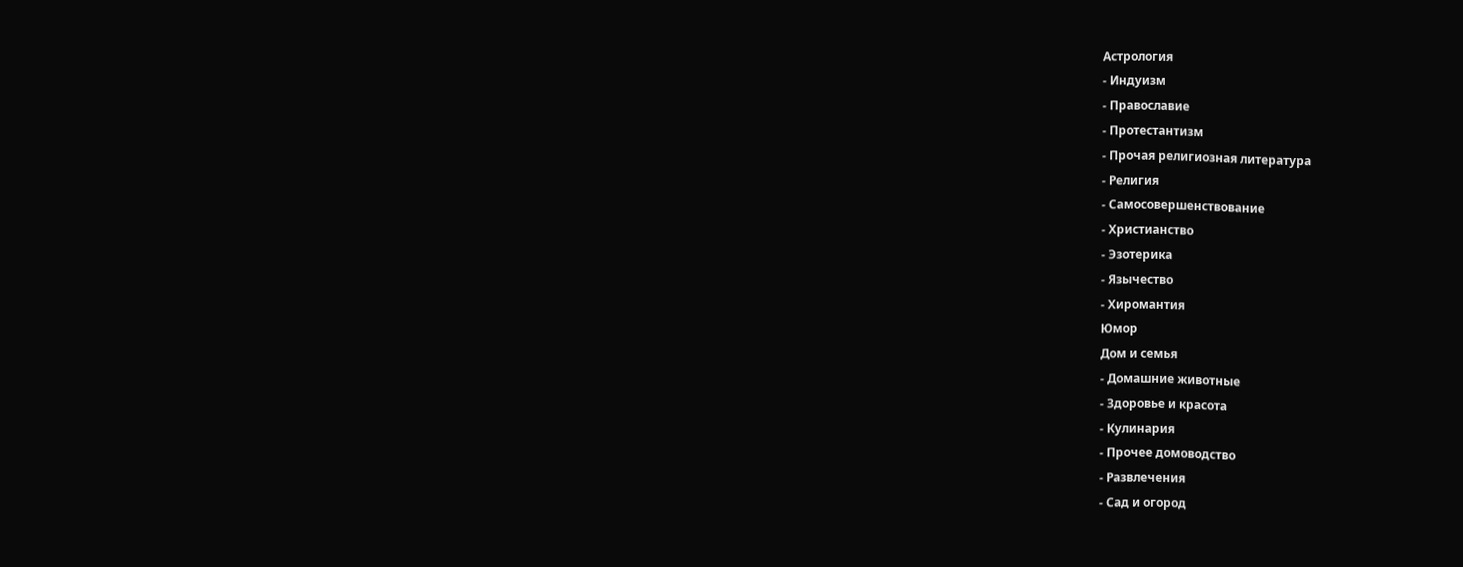Астрология
- Индуизм
- Православие
- Протестантизм
- Прочая религиозная литература
- Религия
- Самосовершенствование
- Христианство
- Эзотерика
- Язычество
- Хиромантия
Юмор
Дом и семья
- Домашние животные
- Здоровье и красота
- Кулинария
- Прочее домоводство
- Развлечения
- Сад и огород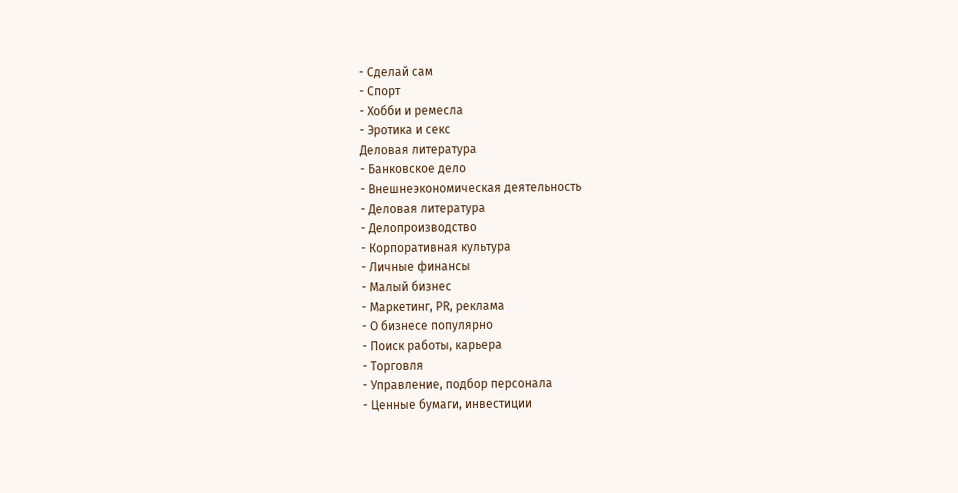- Сделай сам
- Спорт
- Хобби и ремесла
- Эротика и секс
Деловая литература
- Банковское дело
- Внешнеэкономическая деятельность
- Деловая литература
- Делопроизводство
- Корпоративная культура
- Личные финансы
- Малый бизнес
- Маркетинг, PR, реклама
- О бизнесе популярно
- Поиск работы, карьера
- Торговля
- Управление, подбор персонала
- Ценные бумаги, инвестиции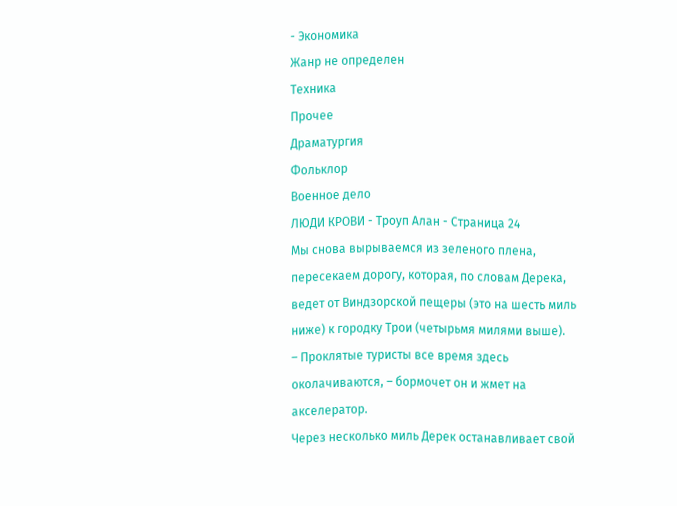- Экономика
Жанр не определен
Техника
Прочее
Драматургия
Фольклор
Военное дело
ЛЮДИ КРОВИ - Троуп Алан - Страница 24
Мы снова вырываемся из зеленого плена, пересекаем дорогу, которая, по словам Дерека, ведет от Виндзорской пещеры (это на шесть миль ниже) к городку Трои (четырьмя милями выше).
– Проклятые туристы все время здесь околачиваются, – бормочет он и жмет на акселератор.
Через несколько миль Дерек останавливает свой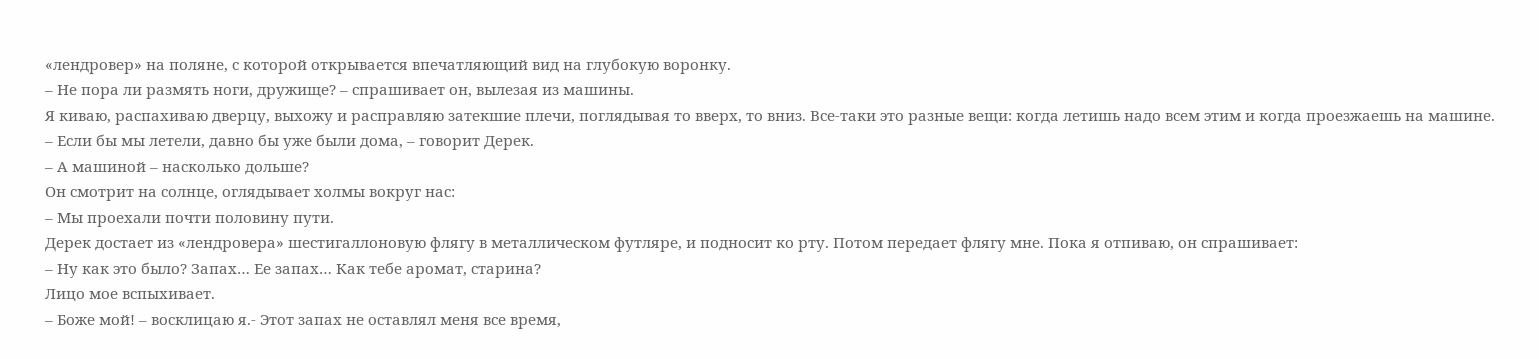«лендровер» на поляне, с которой открывается впечатляющий вид на глубокую воронку.
– Не пора ли размять ноги, дружище? – спрашивает он, вылезая из машины.
Я киваю, распахиваю дверцу, выхожу и расправляю затекшие плечи, поглядывая то вверх, то вниз. Все-таки это разные вещи: когда летишь надо всем этим и когда проезжаешь на машине.
– Если бы мы летели, давно бы уже были дома, – говорит Дерек.
– А машиной – насколько дольше?
Он смотрит на солнце, оглядывает холмы вокруг нас:
– Мы проехали почти половину пути.
Дерек достает из «лендровера» шестигаллоновую флягу в металлическом футляре, и подносит ко рту. Потом передает флягу мне. Пока я отпиваю, он спрашивает:
– Ну как это было? Запах… Ее запах… Как тебе аромат, старина?
Лицо мое вспыхивает.
– Боже мой! – восклицаю я.- Этот запах не оставлял меня все время,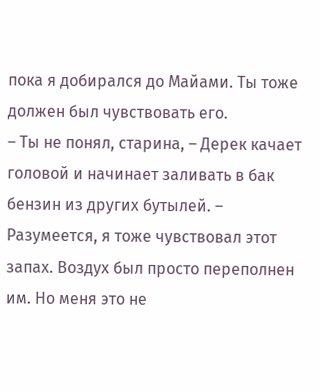пока я добирался до Майами. Ты тоже должен был чувствовать его.
– Ты не понял, старина, – Дерек качает головой и начинает заливать в бак бензин из других бутылей. – Разумеется, я тоже чувствовал этот запах. Воздух был просто переполнен им. Но меня это не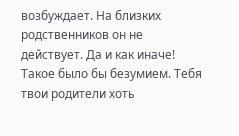возбуждает. На близких родственников он не действует. Да и как иначе! Такое было бы безумием. Тебя твои родители хоть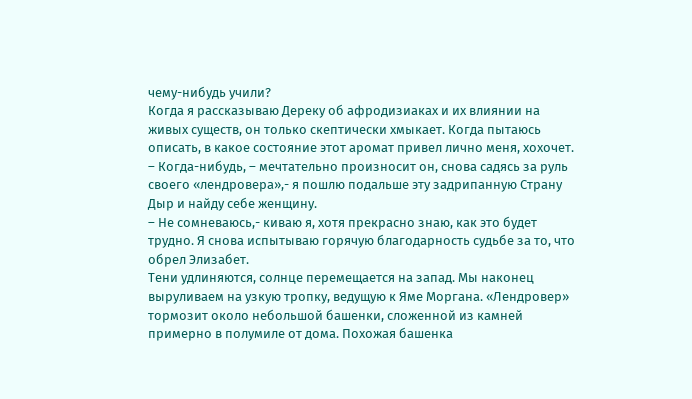чему-нибудь учили?
Когда я рассказываю Дереку об афродизиаках и их влиянии на живых существ, он только скептически хмыкает. Когда пытаюсь описать, в какое состояние этот аромат привел лично меня, хохочет.
– Когда-нибудь, – мечтательно произносит он, снова садясь за руль своего «лендровера»,- я пошлю подальше эту задрипанную Страну Дыр и найду себе женщину.
– Не сомневаюсь,- киваю я, хотя прекрасно знаю, как это будет трудно. Я снова испытываю горячую благодарность судьбе за то, что обрел Элизабет.
Тени удлиняются, солнце перемещается на запад. Мы наконец выруливаем на узкую тропку, ведущую к Яме Моргана. «Лендровер» тормозит около небольшой башенки, сложенной из камней примерно в полумиле от дома. Похожая башенка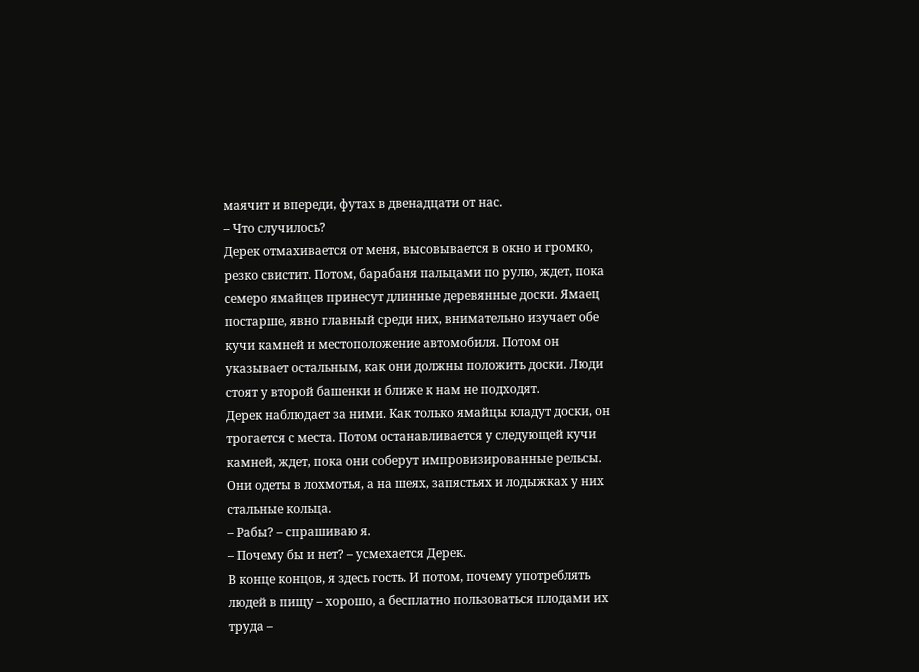маячит и впереди, футах в двенадцати от нас.
– Что случилось?
Дерек отмахивается от меня, высовывается в окно и громко, резко свистит. Потом, барабаня пальцами по рулю, ждет, пока семеро ямайцев принесут длинные деревянные доски. Ямаец постарше, явно главный среди них, внимательно изучает обе кучи камней и местоположение автомобиля. Потом он указывает остальным, как они должны положить доски. Люди стоят у второй башенки и ближе к нам не подходят.
Дерек наблюдает за ними. Как только ямайцы кладут доски, он трогается с места. Потом останавливается у следующей кучи камней, ждет, пока они соберут импровизированные рельсы. Они одеты в лохмотья, а на шеях, запястьях и лодыжках у них стальные кольца.
– Рабы? – спрашиваю я.
– Почему бы и нет? – усмехается Дерек.
В конце концов, я здесь гость. И потом, почему употреблять людей в пищу – хорошо, а бесплатно пользоваться плодами их труда –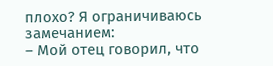плохо? Я ограничиваюсь замечанием:
– Мой отец говорил, что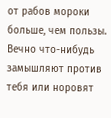от рабов мороки больше, чем пользы. Вечно что-нибудь замышляют против тебя или норовят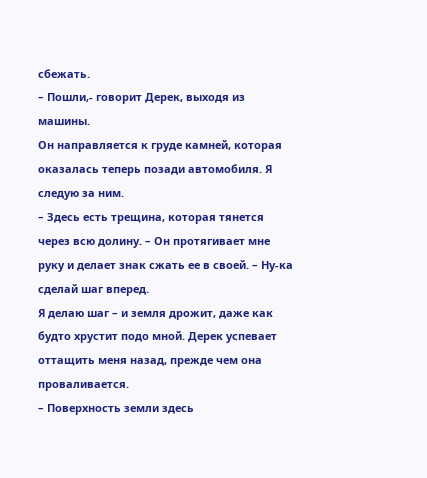сбежать.
– Пошли,- говорит Дерек, выходя из машины.
Он направляется к груде камней, которая оказалась теперь позади автомобиля. Я следую за ним.
– Здесь есть трещина, которая тянется через всю долину. – Он протягивает мне руку и делает знак сжать ее в своей. – Ну-ка сделай шаг вперед.
Я делаю шаг – и земля дрожит, даже как будто хрустит подо мной. Дерек успевает оттащить меня назад, прежде чем она проваливается.
– Поверхность земли здесь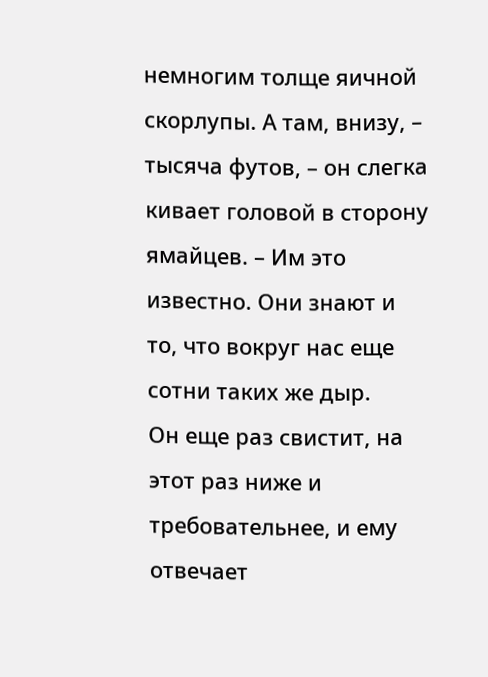немногим толще яичной скорлупы. А там, внизу, – тысяча футов, – он слегка кивает головой в сторону ямайцев. – Им это известно. Они знают и то, что вокруг нас еще сотни таких же дыр.
Он еще раз свистит, на этот раз ниже и требовательнее, и ему отвечает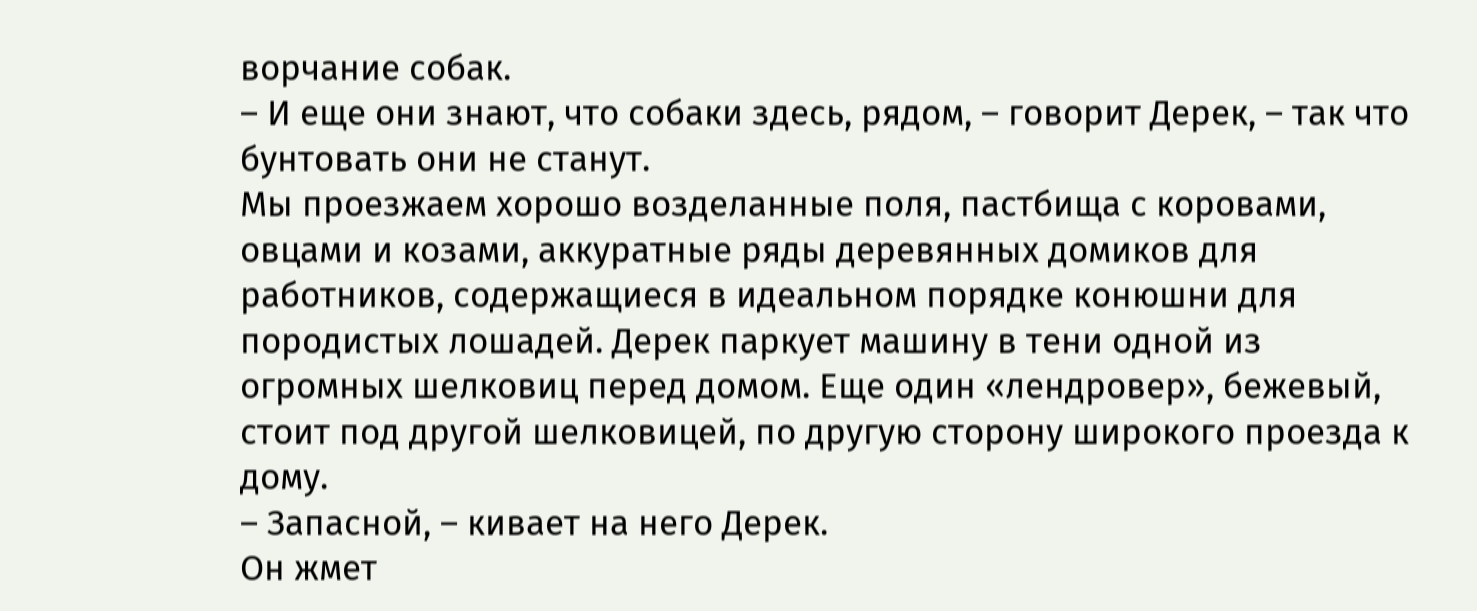ворчание собак.
– И еще они знают, что собаки здесь, рядом, – говорит Дерек, – так что бунтовать они не станут.
Мы проезжаем хорошо возделанные поля, пастбища с коровами, овцами и козами, аккуратные ряды деревянных домиков для работников, содержащиеся в идеальном порядке конюшни для породистых лошадей. Дерек паркует машину в тени одной из огромных шелковиц перед домом. Еще один «лендровер», бежевый, стоит под другой шелковицей, по другую сторону широкого проезда к дому.
– Запасной, – кивает на него Дерек.
Он жмет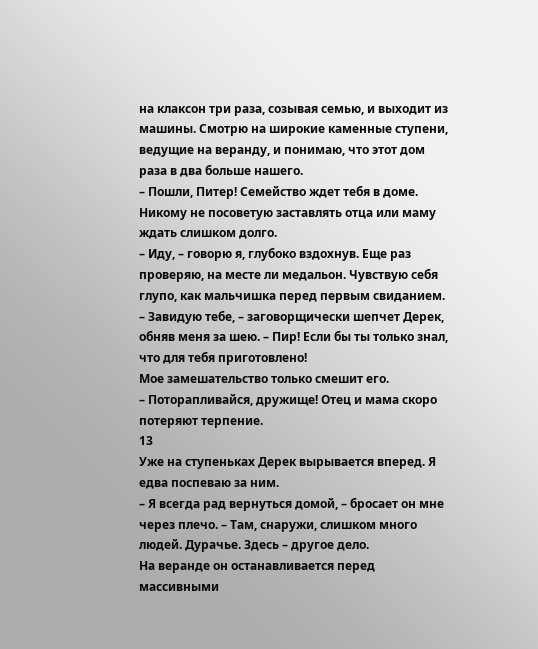на клаксон три раза, созывая семью, и выходит из машины. Смотрю на широкие каменные ступени, ведущие на веранду, и понимаю, что этот дом раза в два больше нашего.
– Пошли, Питер! Семейство ждет тебя в доме. Никому не посоветую заставлять отца или маму ждать слишком долго.
– Иду, – говорю я, глубоко вздохнув. Еще раз проверяю, на месте ли медальон. Чувствую себя глупо, как мальчишка перед первым свиданием.
– Завидую тебе, – заговорщически шепчет Дерек, обняв меня за шею. – Пир! Если бы ты только знал, что для тебя приготовлено!
Мое замешательство только смешит его.
– Поторапливайся, дружище! Отец и мама скоро потеряют терпение.
13
Уже на ступеньках Дерек вырывается вперед. Я едва поспеваю за ним.
– Я всегда рад вернуться домой, – бросает он мне через плечо. – Там, снаружи, слишком много людей. Дурачье. Здесь – другое дело.
На веранде он останавливается перед массивными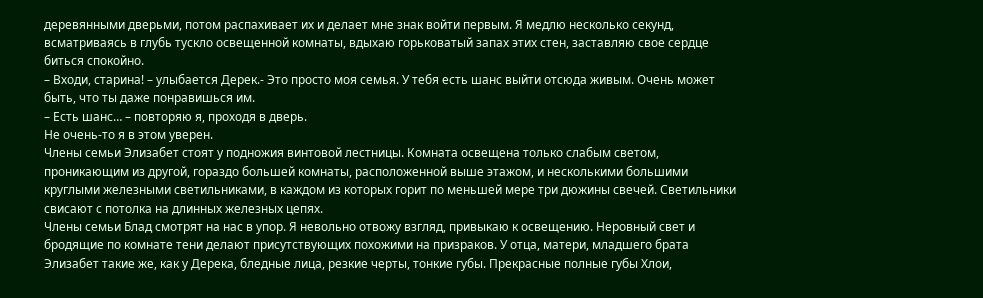деревянными дверьми, потом распахивает их и делает мне знак войти первым. Я медлю несколько секунд, всматриваясь в глубь тускло освещенной комнаты, вдыхаю горьковатый запах этих стен, заставляю свое сердце биться спокойно.
– Входи, старина! – улыбается Дерек.- Это просто моя семья. У тебя есть шанс выйти отсюда живым. Очень может быть, что ты даже понравишься им.
– Есть шанс… – повторяю я, проходя в дверь.
Не очень-то я в этом уверен.
Члены семьи Элизабет стоят у подножия винтовой лестницы. Комната освещена только слабым светом, проникающим из другой, гораздо большей комнаты, расположенной выше этажом, и несколькими большими круглыми железными светильниками, в каждом из которых горит по меньшей мере три дюжины свечей. Светильники свисают с потолка на длинных железных цепях.
Члены семьи Блад смотрят на нас в упор. Я невольно отвожу взгляд, привыкаю к освещению. Неровный свет и бродящие по комнате тени делают присутствующих похожими на призраков. У отца, матери, младшего брата Элизабет такие же, как у Дерека, бледные лица, резкие черты, тонкие губы. Прекрасные полные губы Хлои,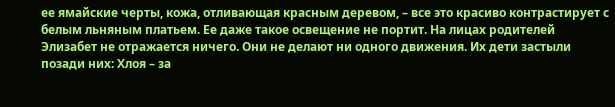ее ямайские черты, кожа, отливающая красным деревом, – все это красиво контрастирует с белым льняным платьем. Ее даже такое освещение не портит. На лицах родителей Элизабет не отражается ничего. Они не делают ни одного движения. Их дети застыли позади них: Хлоя – за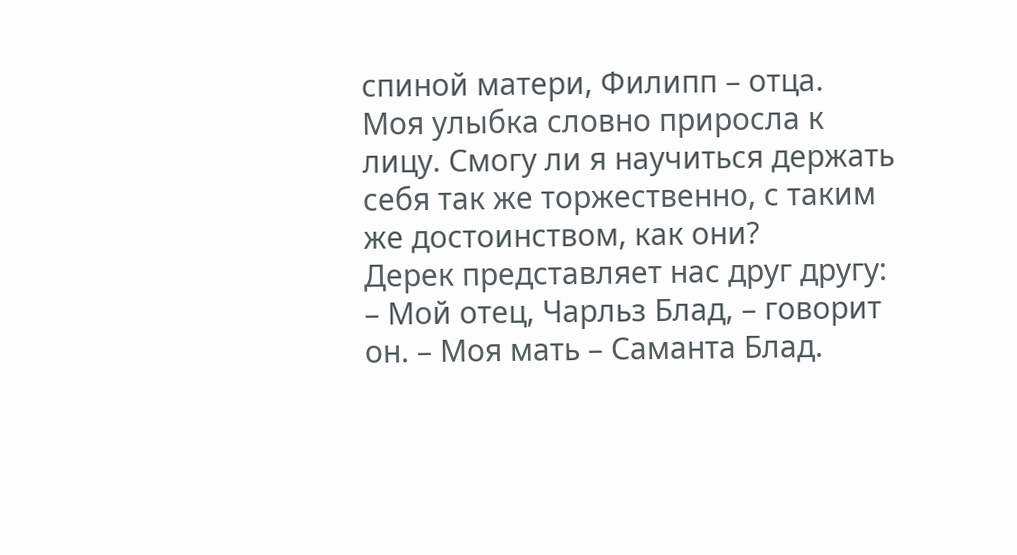спиной матери, Филипп – отца.
Моя улыбка словно приросла к лицу. Смогу ли я научиться держать себя так же торжественно, с таким же достоинством, как они?
Дерек представляет нас друг другу:
– Мой отец, Чарльз Блад, – говорит он. – Моя мать – Саманта Блад.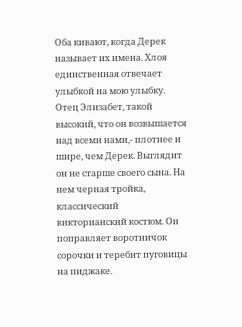Оба кивают, когда Дерек называет их имена. Хлоя единственная отвечает улыбкой на мою улыбку.
Отец Элизабет, такой высокий, что он возвышается над всеми нами,- плотнее и шире, чем Дерек. Выглядит он не старше своего сына. На нем черная тройка, классический викторианский костюм. Он поправляет воротничок сорочки и теребит пуговицы на пиджаке.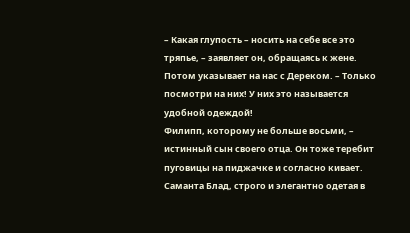– Какая глупость – носить на себе все это тряпье, – заявляет он, обращаясь к жене. Потом указывает на нас с Дереком. – Только посмотри на них! У них это называется удобной одеждой!
Филипп, которому не больше восьми, – истинный сын своего отца. Он тоже теребит пуговицы на пиджачке и согласно кивает. Саманта Блад, строго и элегантно одетая в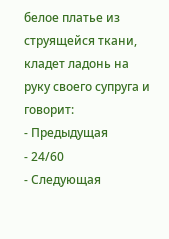белое платье из струящейся ткани, кладет ладонь на руку своего супруга и говорит:
- Предыдущая
- 24/60
- Следующая